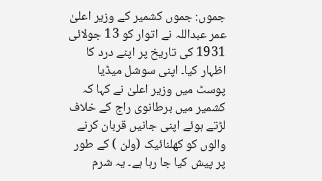جموں: جموں کشمیر کے وزیر اعلیٰ عمر عبداللہ نے اتوار کو 13 جولائی 1931 کی تاریخ پر اپنے درد کا اظہار کیا۔ اپنی سوشل میڈیا پوسٹ میں وزیر اعلیٰ نے کہا کہ کشمیر میں برطانوی راج کے خلاف لڑتے ہوئے اپنی جانیں قربان کرنے والوں کو کھلنائیک (ولن ) کے طور پر پیش کیا جا رہا ہے۔ یہ شرم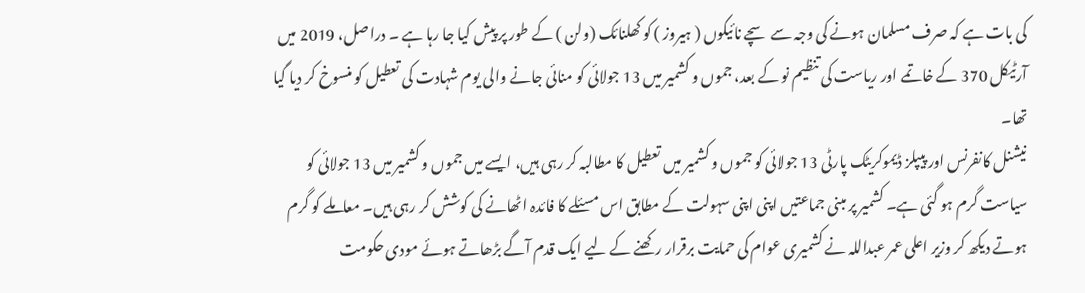کی بات ہے کہ صرف مسلمان ہونے کی وجہ سے سچے نائیکوں ( ہیروز ) کو کھلنائک (ولن ) کے طور پر پیش کیا جا رہا ہے ۔ دراصل، 2019 میں آرٹیکل 370 کے خاتمے اور ریاست کی تنظیم نو کے بعد، جموں و کشمیر میں 13 جولائی کو منائی جانے والی یوم شہادت کی تعطیل کو منسوخ کر دیا گیا تھا۔
نیشنل کانفرنس اور پیپلز ڈیموکریٹک پارٹی 13 جولائی کو جموں و کشمیر میں تعطیل کا مطالبہ کر رہی ہیں، ایسے میں جموں و کشمیر میں 13 جولائی کو سیاست گرم ہو گئی ہے۔ کشمیر پر مبنی جماعتیں اپنی اپنی سہولت کے مطابق اس مسئلے کا فائدہ اٹھانے کی کوشش کر رہی ہیں۔ معاملے کو گرم ہوتے دیکھ کر وزیر اعلی عمر عبداللہ نے کشمیری عوام کی حمایت برقرار رکھنے کے لیے ایک قدم آگے بڑھاتے ہوئے مودی حکومت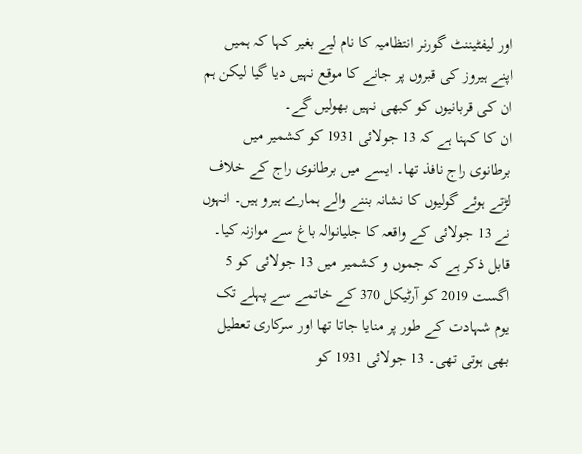اور لیفٹیننٹ گورنر انتظامیہ کا نام لیے بغیر کہا کہ ہمیں اپنے ہیروز کی قبروں پر جانے کا موقع نہیں دیا گیا لیکن ہم ان کی قربانیوں کو کبھی نہیں بھولیں گے۔
ان کا کہنا ہے کہ 13 جولائی 1931 کو کشمیر میں برطانوی راج نافذ تھا۔ ایسے میں برطانوی راج کے خلاف لڑتے ہوئے گولیوں کا نشانہ بننے والے ہمارے ہیرو ہیں۔ انہوں نے 13 جولائی کے واقعہ کا جلیانوالہ باغ سے موازنہ کیا۔
قابل ذکر ہے کہ جموں و کشمیر میں 13 جولائی کو 5 اگست 2019 کو آرٹیکل 370 کے خاتمے سے پہلے تک یوم شہادت کے طور پر منایا جاتا تھا اور سرکاری تعطیل بھی ہوتی تھی۔ 13 جولائی 1931 کو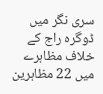سری نگر میں ڈوگرہ راج کے خلاف مظاہرے میں 22 مظاہرین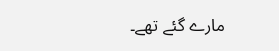مارے گئے تھے۔